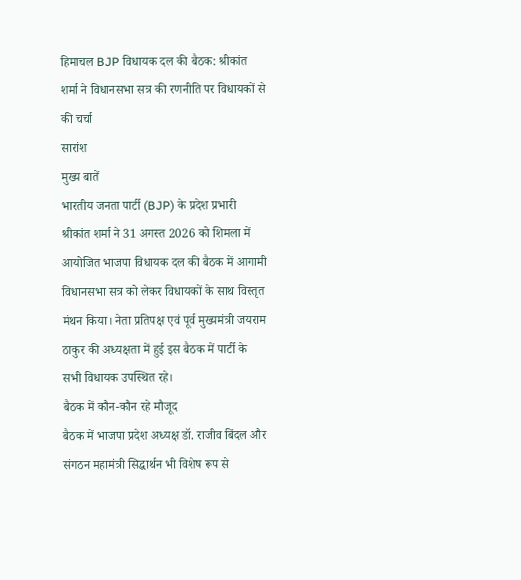हिमाचल BJP विधायक दल की बैठक: श्रीकांत शर्मा ने विधानसभा सत्र की रणनीति पर विधायकों से की चर्चा
सारांश
मुख्य बातें
भारतीय जनता पार्टी (BJP) के प्रदेश प्रभारी श्रीकांत शर्मा ने 31 अगस्त 2026 को शिमला में आयोजित भाजपा विधायक दल की बैठक में आगामी विधानसभा सत्र को लेकर विधायकों के साथ विस्तृत मंथन किया। नेता प्रतिपक्ष एवं पूर्व मुख्यमंत्री जयराम ठाकुर की अध्यक्षता में हुई इस बैठक में पार्टी के सभी विधायक उपस्थित रहे।
बैठक में कौन-कौन रहे मौजूद
बैठक में भाजपा प्रदेश अध्यक्ष डॉ. राजीव बिंदल और संगठन महामंत्री सिद्धार्थन भी विशेष रूप से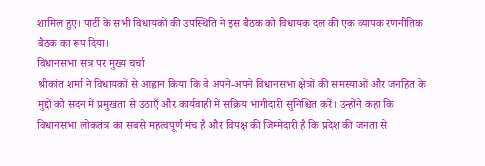शामिल हुए। पार्टी के सभी विधायकों की उपस्थिति ने इस बैठक को विधायक दल की एक व्यापक रणनीतिक बैठक का रूप दिया।
विधानसभा सत्र पर मुख्य चर्चा
श्रीकांत शर्मा ने विधायकों से आह्वान किया कि वे अपने-अपने विधानसभा क्षेत्रों की समस्याओं और जनहित के मुद्दों को सदन में प्रमुखता से उठाएँ और कार्यवाही में सक्रिय भागीदारी सुनिश्चित करें। उन्होंने कहा कि विधानसभा लोकतंत्र का सबसे महत्वपूर्ण मंच है और विपक्ष की जिम्मेदारी है कि प्रदेश की जनता से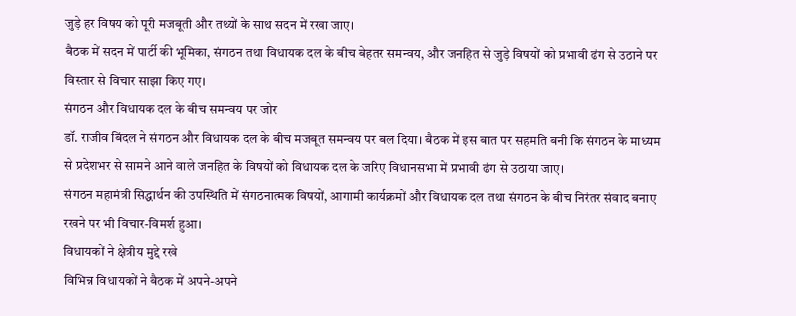जुड़े हर विषय को पूरी मजबूती और तथ्यों के साथ सदन में रखा जाए।
बैठक में सदन में पार्टी की भूमिका, संगठन तथा विधायक दल के बीच बेहतर समन्वय, और जनहित से जुड़े विषयों को प्रभावी ढंग से उठाने पर विस्तार से विचार साझा किए गए।
संगठन और विधायक दल के बीच समन्वय पर जोर
डॉ. राजीव बिंदल ने संगठन और विधायक दल के बीच मजबूत समन्वय पर बल दिया। बैठक में इस बात पर सहमति बनी कि संगठन के माध्यम से प्रदेशभर से सामने आने वाले जनहित के विषयों को विधायक दल के जरिए विधानसभा में प्रभावी ढंग से उठाया जाए।
संगठन महामंत्री सिद्धार्थन की उपस्थिति में संगठनात्मक विषयों, आगामी कार्यक्रमों और विधायक दल तथा संगठन के बीच निरंतर संवाद बनाए रखने पर भी विचार-विमर्श हुआ।
विधायकों ने क्षेत्रीय मुद्दे रखे
विभिन्न विधायकों ने बैठक में अपने-अपने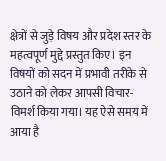क्षेत्रों से जुड़े विषय और प्रदेश स्तर के महत्वपूर्ण मुद्दे प्रस्तुत किए। इन विषयों को सदन में प्रभावी तरीके से उठाने को लेकर आपसी विचार-विमर्श किया गया। यह ऐसे समय में आया है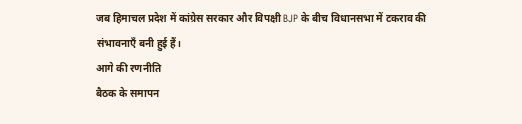जब हिमाचल प्रदेश में कांग्रेस सरकार और विपक्षी BJP के बीच विधानसभा में टकराव की संभावनाएँ बनी हुई हैं।
आगे की रणनीति
बैठक के समापन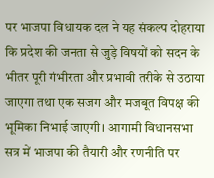पर भाजपा विधायक दल ने यह संकल्प दोहराया कि प्रदेश की जनता से जुड़े विषयों को सदन के भीतर पूरी गंभीरता और प्रभावी तरीके से उठाया जाएगा तथा एक सजग और मजबूत विपक्ष की भूमिका निभाई जाएगी। आगामी विधानसभा सत्र में भाजपा की तैयारी और रणनीति पर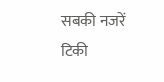सबकी नजरें टिकी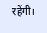रहेंगी।